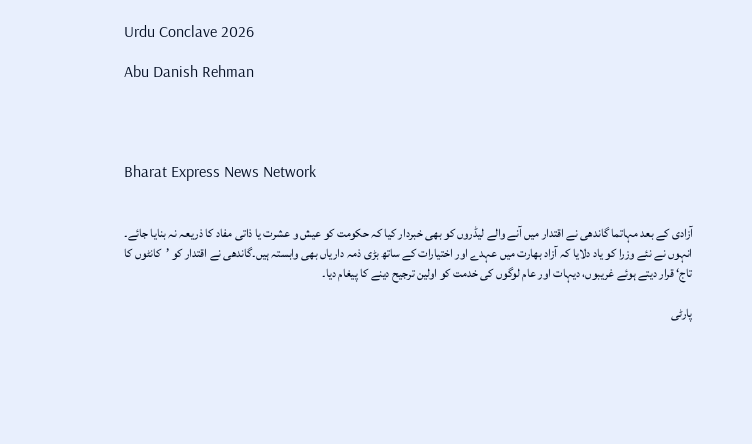Urdu Conclave 2026

Abu Danish Rehman




Bharat Express News Network


آزادی کے بعد مہاتما گاندھی نے اقتدار میں آنے والے لیڈروں کو بھی خبردار کیا کہ حکومت کو عیش و عشرت یا ذاتی مفاد کا ذریعہ نہ بنایا جائے۔ انہوں نے نئے وزرا کو یاد دلایا کہ آزاد بھارت میں عہدے اور اختیارات کے ساتھ بڑی ذمہ داریاں بھی وابستہ ہیں۔گاندھی نے اقتدار کو ’کانٹوں کا تاج‘ قرار دیتے ہوئے غریبوں، دیہات اور عام لوگوں کی خدمت کو اولین ترجیح دینے کا پیغام دیا۔

پارٹی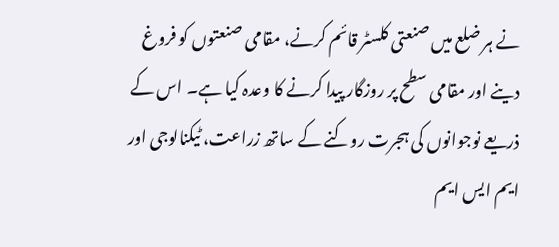نے ہر ضلع میں صنعتی کلسٹر قائم کرنے، مقامی صنعتوں کو فروغ دینے اور مقامی سطح پر روزگار پیدا کرنے کا وعدہ کیا ہے۔ اس کے ذریعے نوجوانوں کی ہجرت روکنے کے ساتھ زراعت، ٹیکنالوجی اور ایم ایس ایم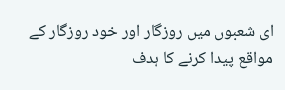ای شعبوں میں روزگار اور خود روزگار کے مواقع پیدا کرنے کا ہدف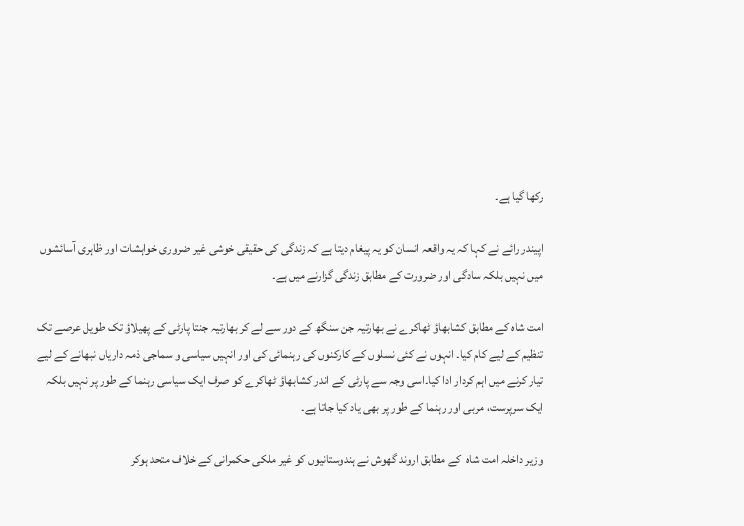رکھا گیا ہے۔

اپیندر رائے نے کہا کہ یہ واقعہ انسان کو یہ پیغام دیتا ہے کہ زندگی کی حقیقی خوشی غیر ضروری خواہشات اور ظاہری آسائشوں میں نہیں بلکہ سادگی اور ضرورت کے مطابق زندگی گزارنے میں ہے۔

امت شاہ کے مطابق کشابھاؤ ٹھاکرے نے بھارتیہ جن سنگھ کے دور سے لے کر بھارتیہ جنتا پارٹی کے پھیلاؤ تک طویل عرصے تک تنظیم کے لیے کام کیا۔ انہوں نے کئی نسلوں کے کارکنوں کی رہنمائی کی اور انہیں سیاسی و سماجی ذمہ داریاں نبھانے کے لیے تیار کرنے میں اہم کردار ادا کیا۔اسی وجہ سے پارٹی کے اندر کشابھاؤ ٹھاکرے کو صرف ایک سیاسی رہنما کے طور پر نہیں بلکہ ایک سرپرست، مربی اور رہنما کے طور پر بھی یاد کیا جاتا ہے۔

وزیر داخلہ امت شاہ  کے مطابق اروند گھوش نے ہندوستانیوں کو غیر ملکی حکمرانی کے خلاف متحد ہوکر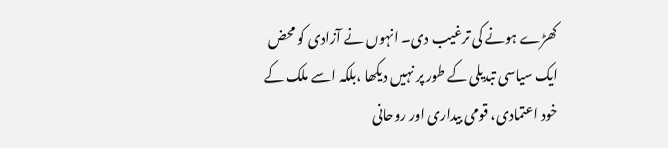کھڑے ہونے کی ترغیب دی۔ انہوں نے آزادی کو محض ایک سیاسی تبدیلی کے طور پر نہیں دیکھا ،بلکہ اسے ملک کے خود اعتمادی، قومی بیداری اور روحانی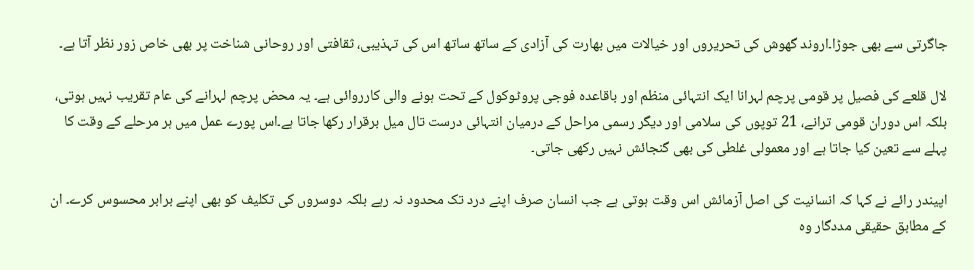جاگرتی سے بھی جوڑا۔اروند گھوش کی تحریروں اور خیالات میں بھارت کی آزادی کے ساتھ ساتھ اس کی تہذیبی، ثقافتی اور روحانی شناخت پر بھی خاص زور نظر آتا ہے۔

لال قلعے کی فصیل پر قومی پرچم لہرانا ایک انتہائی منظم اور باقاعدہ فوجی پروٹوکول کے تحت ہونے والی کارروائی ہے۔ یہ محض پرچم لہرانے کی عام تقریب نہیں ہوتی، بلکہ اس دوران قومی ترانے، 21 توپوں کی سلامی اور دیگر رسمی مراحل کے درمیان انتہائی درست تال میل برقرار رکھا جاتا ہے۔اس پورے عمل میں ہر مرحلے کے وقت کا پہلے سے تعین کیا جاتا ہے اور معمولی غلطی کی بھی گنجائش نہیں رکھی جاتی۔

اپیندر رائے نے کہا کہ انسانیت کی اصل آزمائش اس وقت ہوتی ہے جب انسان صرف اپنے درد تک محدود نہ رہے بلکہ دوسروں کی تکلیف کو بھی اپنے برابر محسوس کرے۔ ان کے مطابق حقیقی مددگار وہ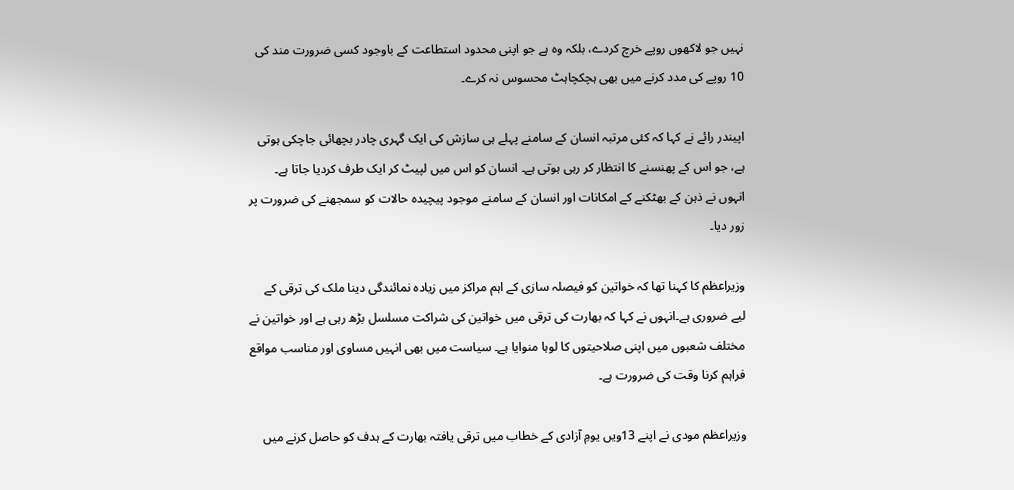نہیں جو لاکھوں روپے خرچ کردے، بلکہ وہ ہے جو اپنی محدود استطاعت کے باوجود کسی ضرورت مند کی 10 روپے کی مدد کرنے میں بھی ہچکچاہٹ محسوس نہ کرے۔

اپیندر رائے نے کہا کہ کئی مرتبہ انسان کے سامنے پہلے ہی سازش کی ایک گہری چادر بچھائی جاچکی ہوتی ہے، جو اس کے پھنسنے کا انتظار کر رہی ہوتی ہے۔ انسان کو اس میں لپیٹ کر ایک طرف کردیا جاتا ہے۔ انہوں نے ذہن کے بھٹکنے کے امکانات اور انسان کے سامنے موجود پیچیدہ حالات کو سمجھنے کی ضرورت پر زور دیا۔

وزیراعظم کا کہنا تھا کہ خواتین کو فیصلہ سازی کے اہم مراکز میں زیادہ نمائندگی دینا ملک کی ترقی کے لیے ضروری ہے۔انہوں نے کہا کہ بھارت کی ترقی میں خواتین کی شراکت مسلسل بڑھ رہی ہے اور خواتین نے مختلف شعبوں میں اپنی صلاحیتوں کا لوہا منوایا ہے۔ سیاست میں بھی انہیں مساوی اور مناسب مواقع فراہم کرنا وقت کی ضرورت ہے۔

وزیراعظم مودی نے اپنے 13ویں یومِ آزادی کے خطاب میں ترقی یافتہ بھارت کے ہدف کو حاصل کرنے میں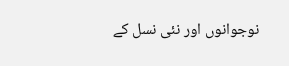نوجوانوں اور نئی نسل کے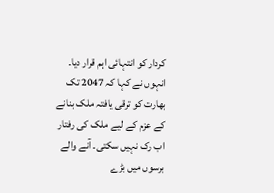کردار کو انتہائی اہم قرار دیا۔ انہوں نے کہا کہ 2047 تک بھارت کو ترقی یافتہ ملک بنانے کے عزم کے لیے ملک کی رفتار اب رک نہیں سکتی۔ آنے والے برسوں میں بڑے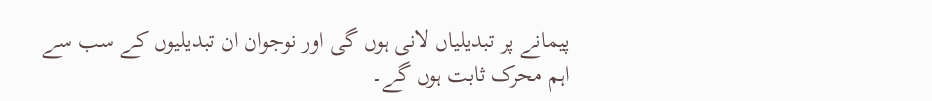پیمانے پر تبدیلیاں لانی ہوں گی اور نوجوان ان تبدیلیوں کے سب سے اہم محرک ثابت ہوں گے۔